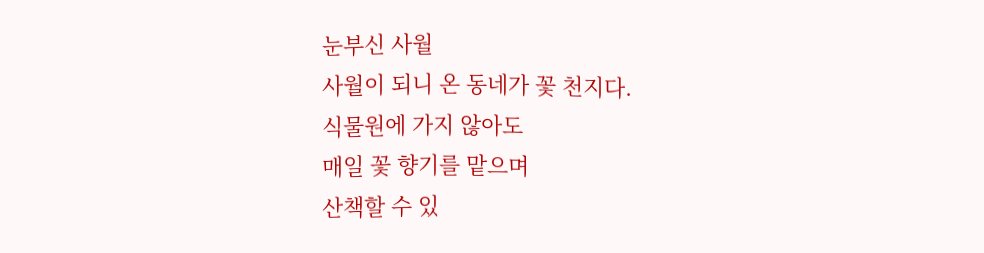눈부신 사월
사월이 되니 온 동네가 꽃 천지다.
식물원에 가지 않아도
매일 꽃 향기를 맡으며
산책할 수 있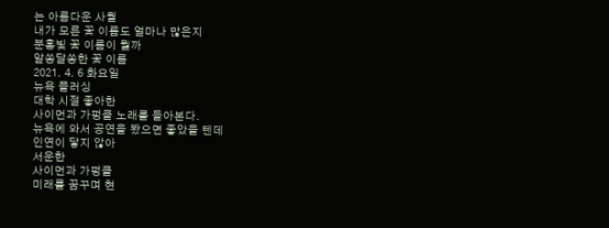는 아름다운 사월
내가 모른 꽃 이름도 얼마나 많은지
분홍빛 꽃 이름이 뭘까
알쏭달쏭한 꽃 이름
2021. 4. 6 화요일
뉴욕 플러싱
대학 시절 좋아한
사이먼과 가펑클 노래를 들아본다.
뉴욕에 와서 공연을 봤으면 좋았을 텐데
인연이 닿지 않아
서운한
사이먼과 가펑클
미래를 꿈꾸며 현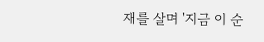재를 살며 '지금 이 순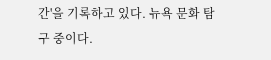간'을 기록하고 있다. 뉴욕 문화 탐구 중이다.